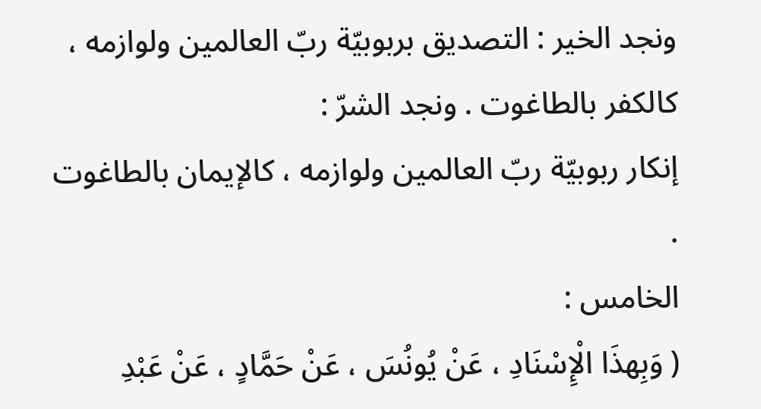ونجد الخير : التصديق بربوبيّة ربّ العالمين ولوازمه ، كالكفر بالطاغوت . ونجد الشرّ :
إنكار ربوبيّة ربّ العالمين ولوازمه ، كالإيمان بالطاغوت .
الخامس :
( وَبِهذَا الْإِسْنَادِ ، عَنْ يُونُسَ ، عَنْ حَمَّادٍ ، عَنْ عَبْدِ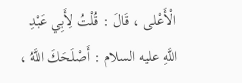الْأَعْلى ، قَالَ : قُلْتُ لِأَبِي عَبْدِ اللَّهِ عليه السلام : أَصْلَحَكَ اللَّهُ ،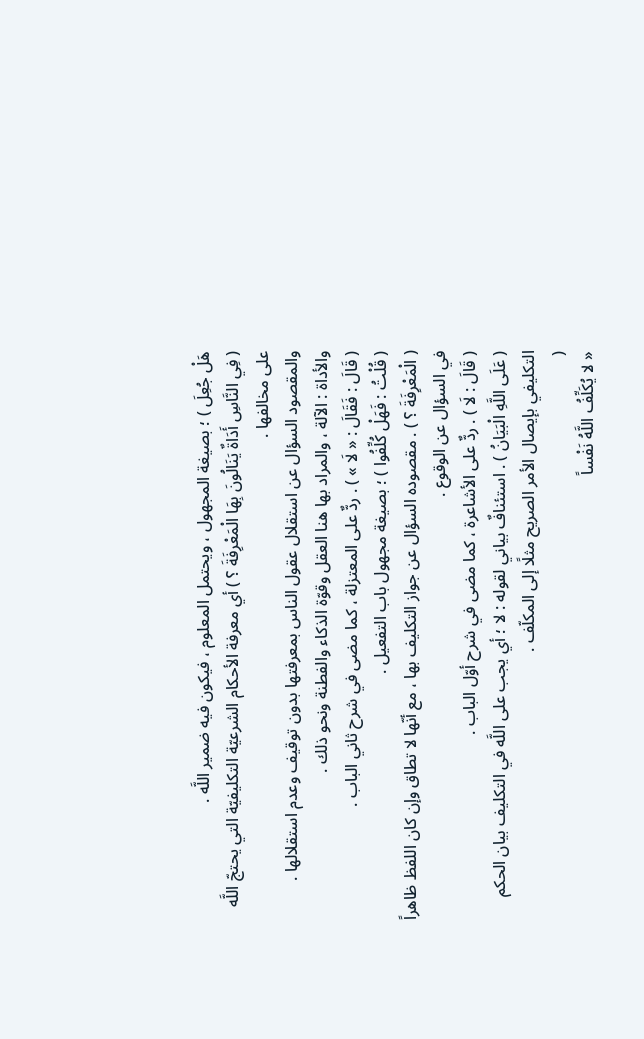هَلْ جُعِلَ ) ؛ بصيغة المجهول ، ويحتمل المعلوم ، فيكون فيه ضمير اللَّه .
( فِي النَّاسِ أَدَاةٌ يَنَالُونَ بِهَا الْمَعْرِفَةَ ؟ ) أي معرفة الأحكام الشرعيّة التكليفيّة التي يحتجّ اللَّه على مخالفها .
والمقصود السؤال عن استقلال عقول الناس بمعرفتها بدون توقيف وعدم استقلالها .
والأداة : الآلة ، والمراد بها هنا العقل وقوّة الذكاء والفطنة ونحو ذلك .
( قَالَ : فَقَالَ : « لَا » ) . ردٌّ على المعتزلة ، كما مضى في شرح ثاني الباب .
( قُلْتُ : فَهَلْ كُلِّفُوا ) ؛ بصيغة مجهول باب التفعيل .
( الْمَعْرِفَةَ ؟ ) . مقصوده السؤال عن جواز التكليف بها ، مع أنّها لا تطاق وإن كان اللفظ ظاهراً في السؤال عن الوقوع .
( قَالَ : لَا ) . ردٌّ على الأشاعرة ، كما مضى في شرح أوّل الباب .
( عَلَى اللَّهِ الْبَيَانُ ) . استئنافٌ بياني لقوله : لا ؛ أي يجب على اللَّه في التكليف بيان الحكم التكليفي بإيصال الأمر الصريح مثلًا إلى المكلّف .
(
« لا يُكَلِّفُ اللَّهُ نَفْساً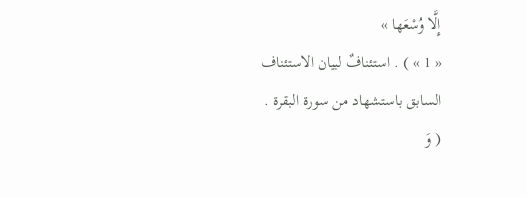إِلَّا وُسْعَها »
« 1 » ) . استئنافٌ لبيان الاستئناف السابق باستشهاد من سورة البقرة .
( وَ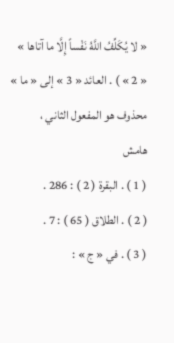« لا يُكَلِّفُ اللَّهُ نَفْساً إِلَّا ما آتاها »
« 2 » ) . العائد « 3 » إلى « ما » محذوف هو المفعول الثاني ،
هامش
( 1 ) . البقرة ( 2 ) : 286 .
( 2 ) . الطلاق ( 65 ) : 7 .
( 3 ) . في « ج » :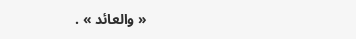« والعائد » .